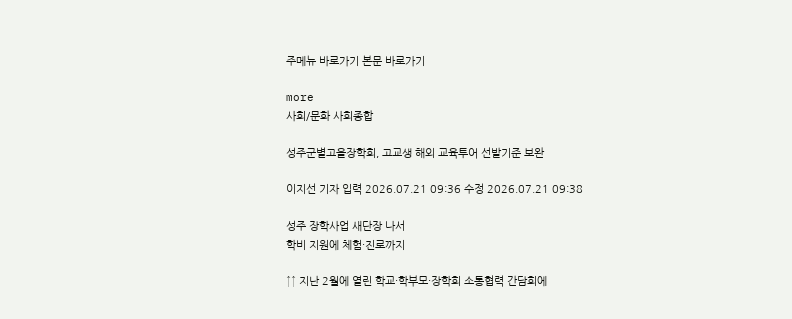주메뉴 바로가기 본문 바로가기

more
사회/문화 사회종합

성주군별고을장학회, 고교생 해외 교육투어 선발기준 보완

이지선 기자 입력 2026.07.21 09:36 수정 2026.07.21 09:38

성주 장학사업 새단장 나서
학비 지원에 체험·진로까지

↑↑ 지난 2월에 열린 학교·학부모·장학회 소통협력 간담회에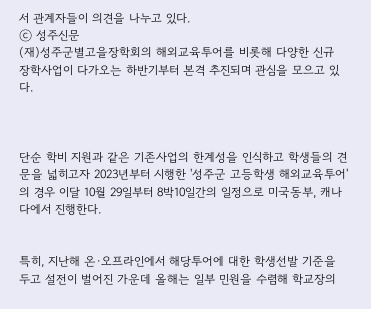서 관계자들이 의견을 나누고 있다.
ⓒ 성주신문
(재)성주군별고을장학회의 해외교육투어를 비롯해 다양한 신규 장학사업이 다가오는 하반기부터 본격 추진되며 관심을 모으고 있다.



단순 학비 지원과 같은 기존사업의 한계성을 인식하고 학생들의 견문을 넓히고자 2023년부터 시행한 '성주군 고등학생 해외교육투어'의 경우 이달 10월 29일부터 8박10일간의 일정으로 미국동부, 캐나다에서 진행한다.


특히, 지난해 온·오프라인에서 해당투어에 대한 학생선발 기준을 두고 설전이 벌어진 가운데 올해는 일부 민원을 수렴해 학교장의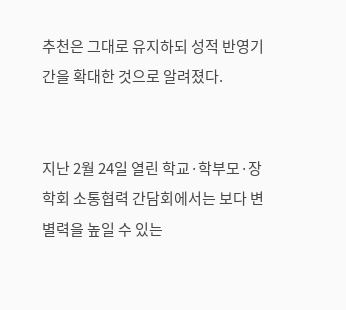추천은 그대로 유지하되 성적 반영기간을 확대한 것으로 알려졌다.


지난 2월 24일 열린 학교·학부모·장학회 소통협력 간담회에서는 보다 변별력을 높일 수 있는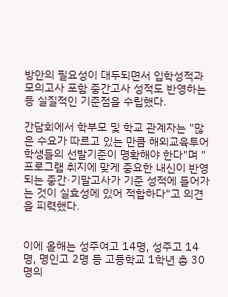방안의 필요성이 대두되면서 입학성적과 모의고사 포함 중간고사 성적도 반영하는 등 실질적인 기준점을 수립했다.

간담회에서 학부모 및 학교 관계자는 "많은 수요가 따르고 있는 만큼 해외교육투어 학생들의 선발기준이 명확해야 한다"며 "프로그램 취지에 맞게 중요한 내신이 반영되는 중간·기말고사가 기준 성적에 들어가는 것이 실효성에 있어 적합하다"고 의견을 피력했다.


이에 올해는 성주여고 14명, 성주고 14명, 명인고 2명 등 고등학교 1학년 총 30명의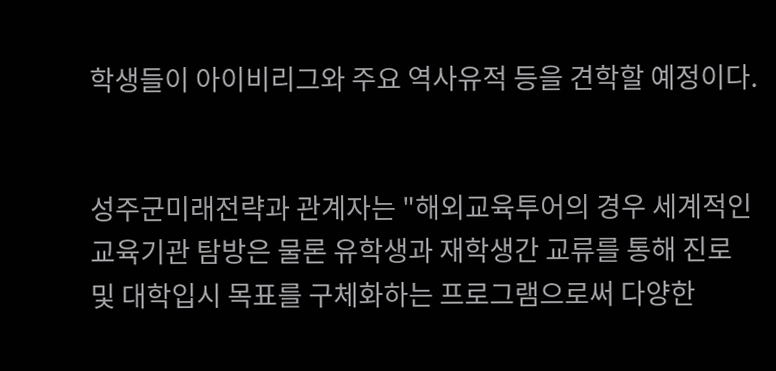학생들이 아이비리그와 주요 역사유적 등을 견학할 예정이다.


성주군미래전략과 관계자는 "해외교육투어의 경우 세계적인 교육기관 탐방은 물론 유학생과 재학생간 교류를 통해 진로 및 대학입시 목표를 구체화하는 프로그램으로써 다양한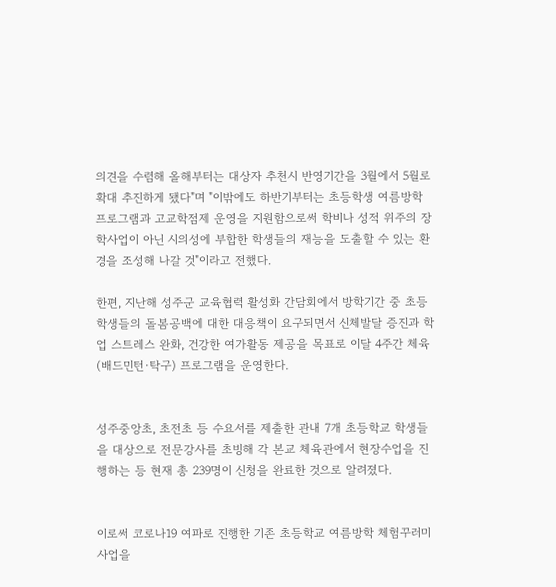의견을 수렴해 올해부터는 대상자 추천시 반영기간을 3월에서 5월로 확대 추진하게 됐다"며 "이밖에도 하반기부터는 초등학생 여름방학 프로그램과 고교학점제 운영을 지원함으로써 학비나 성적 위주의 장학사업이 아닌 시의성에 부합한 학생들의 재능을 도출할 수 있는 환경을 조성해 나갈 것"이라고 전했다.

한편, 지난해 성주군 교육협력 활성화 간담회에서 방학기간 중 초등학생들의 돌봄공백에 대한 대응책이 요구되면서 신체발달 증진과 학업 스트레스 완화, 건강한 여가활동 제공을 목표로 이달 4주간 체육(배드민턴·탁구) 프로그램을 운영한다.


성주중앙초, 초전초 등 수요서를 제출한 관내 7개 초등학교 학생들을 대상으로 전문강사를 초빙해 각 본교 체육관에서 현장수업을 진행하는 등 현재 총 239명이 신청을 완료한 것으로 알려졌다.


이로써 코로나19 여파로 진행한 기존 초등학교 여름방학 체험꾸러미사업을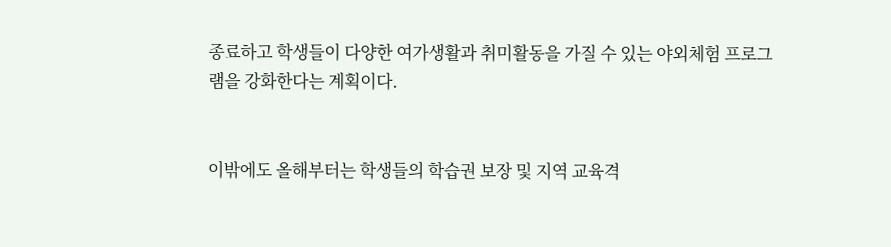종료하고 학생들이 다양한 여가생활과 취미활동을 가질 수 있는 야외체험 프로그램을 강화한다는 계획이다.


이밖에도 올해부터는 학생들의 학습권 보장 및 지역 교육격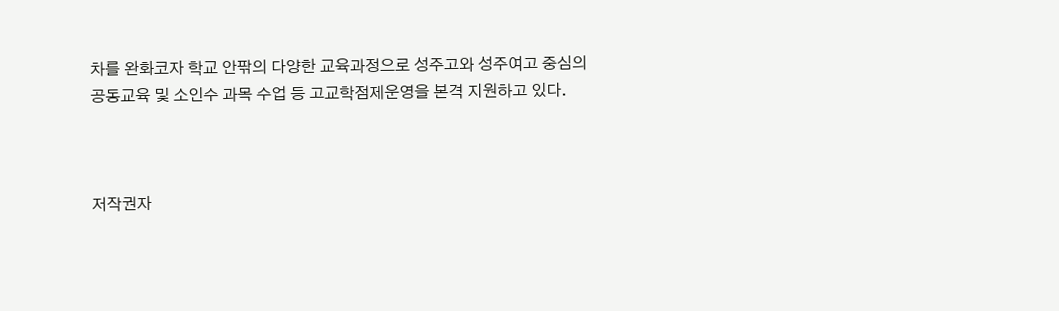차를 완화코자 학교 안팎의 다양한 교육과정으로 성주고와 성주여고 중심의 공동교육 및 소인수 과목 수업 등 고교학점제운영을 본격 지원하고 있다.



저작권자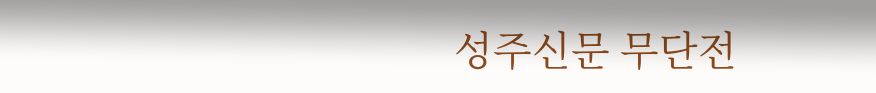성주신문 무단전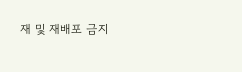재 및 재배포 금지